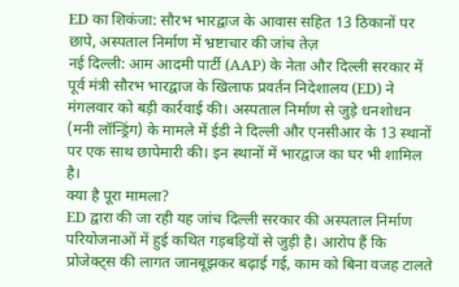ED का शिकंजा: सौरभ भारद्वाज के आवास सहित 13 ठिकानों पर छापे, अस्पताल निर्माण में भ्रष्टाचार की जांच तेज़
नई दिल्ली: आम आदमी पार्टी (AAP) के नेता और दिल्ली सरकार में पूर्व मंत्री सौरभ भारद्वाज के खिलाफ प्रवर्तन निदेशालय (ED) ने मंगलवार को बड़ी कार्रवाई की। अस्पताल निर्माण से जुड़े धनशोधन (मनी लॉन्ड्रिंग) के मामले में ईडी ने दिल्ली और एनसीआर के 13 स्थानों पर एक साथ छापेमारी की। इन स्थानों में भारद्वाज का घर भी शामिल है।
क्या है पूरा मामला?
ED द्वारा की जा रही यह जांच दिल्ली सरकार की अस्पताल निर्माण परियोजनाओं में हुई कथित गड़बड़ियों से जुड़ी है। आरोप हैं कि प्रोजेक्ट्स की लागत जानबूझकर बढ़ाई गई, काम को बिना वजह टालते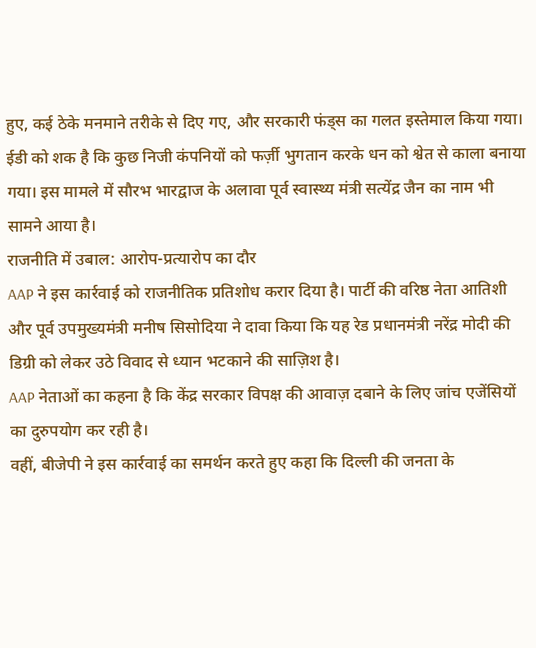हुए, कई ठेके मनमाने तरीके से दिए गए, और सरकारी फंड्स का गलत इस्तेमाल किया गया।
ईडी को शक है कि कुछ निजी कंपनियों को फर्ज़ी भुगतान करके धन को श्वेत से काला बनाया गया। इस मामले में सौरभ भारद्वाज के अलावा पूर्व स्वास्थ्य मंत्री सत्येंद्र जैन का नाम भी सामने आया है।
राजनीति में उबाल: आरोप-प्रत्यारोप का दौर
AAP ने इस कार्रवाई को राजनीतिक प्रतिशोध करार दिया है। पार्टी की वरिष्ठ नेता आतिशी और पूर्व उपमुख्यमंत्री मनीष सिसोदिया ने दावा किया कि यह रेड प्रधानमंत्री नरेंद्र मोदी की डिग्री को लेकर उठे विवाद से ध्यान भटकाने की साज़िश है।
AAP नेताओं का कहना है कि केंद्र सरकार विपक्ष की आवाज़ दबाने के लिए जांच एजेंसियों का दुरुपयोग कर रही है।
वहीं, बीजेपी ने इस कार्रवाई का समर्थन करते हुए कहा कि दिल्ली की जनता के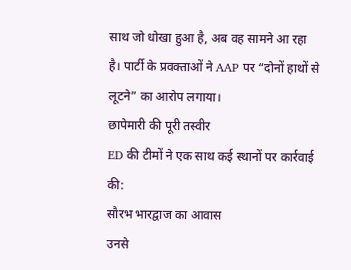साथ जो धोखा हुआ है, अब वह सामने आ रहा है। पार्टी के प्रवक्ताओं ने AAP पर “दोनों हाथों से लूटने” का आरोप लगाया।
छापेमारी की पूरी तस्वीर
ED की टीमों ने एक साथ कई स्थानों पर कार्रवाई की:
सौरभ भारद्वाज का आवास
उनसे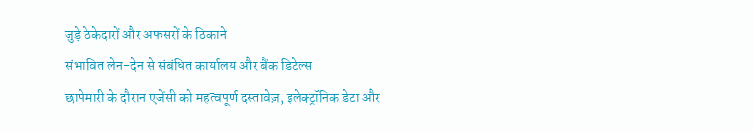जुड़े ठेकेदारों और अफसरों के ठिकाने
संभावित लेन-देन से संबंधित कार्यालय और बैंक डिटेल्स
छापेमारी के दौरान एजेंसी को महत्वपूर्ण दस्तावेज़, इलेक्ट्रॉनिक डेटा और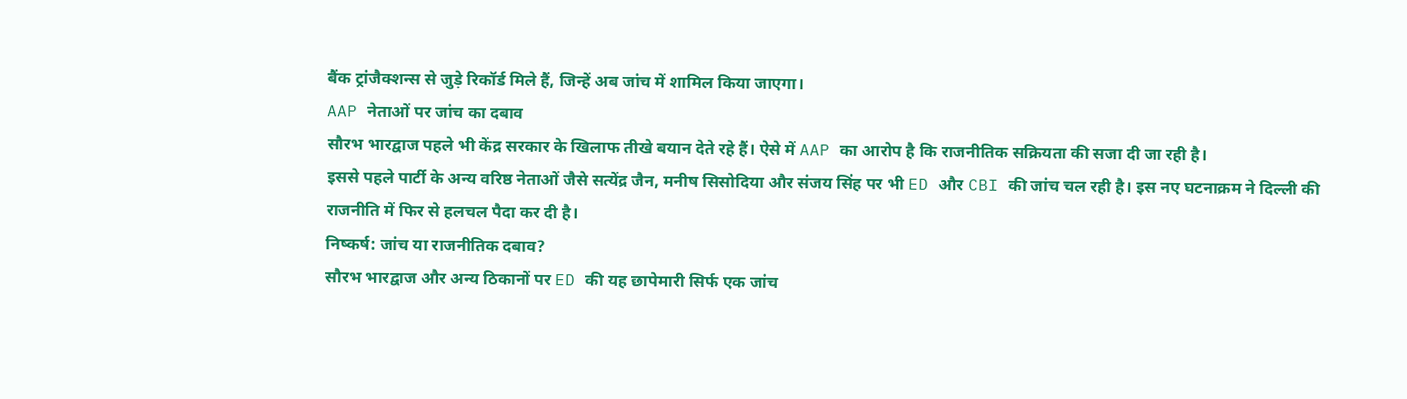बैंक ट्रांजैक्शन्स से जुड़े रिकॉर्ड मिले हैं, जिन्हें अब जांच में शामिल किया जाएगा।
AAP नेताओं पर जांच का दबाव
सौरभ भारद्वाज पहले भी केंद्र सरकार के खिलाफ तीखे बयान देते रहे हैं। ऐसे में AAP का आरोप है कि राजनीतिक सक्रियता की सजा दी जा रही है।
इससे पहले पार्टी के अन्य वरिष्ठ नेताओं जैसे सत्येंद्र जैन, मनीष सिसोदिया और संजय सिंह पर भी ED और CBI की जांच चल रही है। इस नए घटनाक्रम ने दिल्ली की राजनीति में फिर से हलचल पैदा कर दी है।
निष्कर्ष: जांच या राजनीतिक दबाव?
सौरभ भारद्वाज और अन्य ठिकानों पर ED की यह छापेमारी सिर्फ एक जांच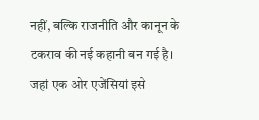नहीं, बल्कि राजनीति और कानून के टकराव की नई कहानी बन गई है।
जहां एक ओर एजेंसियां इसे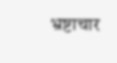भ्रष्टाचार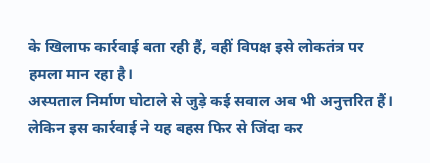के खिलाफ कार्रवाई बता रही हैं, वहीं विपक्ष इसे लोकतंत्र पर हमला मान रहा है।
अस्पताल निर्माण घोटाले से जुड़े कई सवाल अब भी अनुत्तरित हैं। लेकिन इस कार्रवाई ने यह बहस फिर से जिंदा कर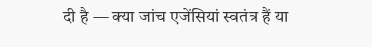दी है — क्या जांच एजेंसियां स्वतंत्र हैं या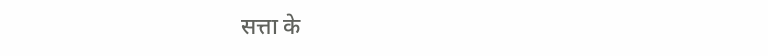सत्ता के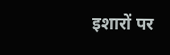इशारों पर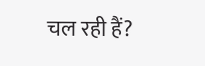चल रही हैं?